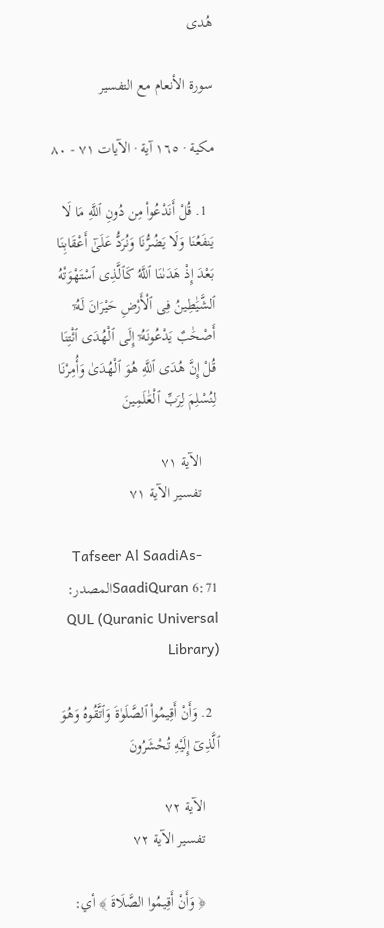هُدى

سورة الأنعام مع التفسير

مكية · ١٦٥ آية · الآيات ٧١ - ٨٠

  1. قُلْ أَنَدْعُوا۟ مِن دُونِ ٱللَّهِ مَا لَا يَنفَعُنَا وَلَا يَضُرُّنَا وَنُرَدُّ عَلَىٰٓ أَعْقَابِنَا بَعْدَ إِذْ هَدَىٰنَا ٱللَّهُ كَٱلَّذِى ٱسْتَهْوَتْهُ ٱلشَّيَٰطِينُ فِى ٱلْأَرْضِ حَيْرَانَ لَهُۥٓ أَصْحَٰبٌ يَدْعُونَهُۥٓ إِلَى ٱلْهُدَى ٱئْتِنَا قُلْ إِنَّ هُدَى ٱللَّهِ هُوَ ٱلْهُدَىٰ وَأُمِرْنَا لِنُسْلِمَ لِرَبِّ ٱلْعَٰلَمِينَ

    الآية ٧١
    تفسير الآية ٧١

    Tafseer Al SaadiAs-SaadiQuran 6:71المصدر: QUL (Quranic Universal Library)

  2. وَأَنْ أَقِيمُوا۟ ٱلصَّلَوٰةَ وَٱتَّقُوهُ وَهُوَ ٱلَّذِىٓ إِلَيْهِ تُحْشَرُونَ

    الآية ٧٢
    تفسير الآية ٧٢

    ﴿ وَأَنْ أَقِيمُوا الصَّلَاةَ ﴾ أي: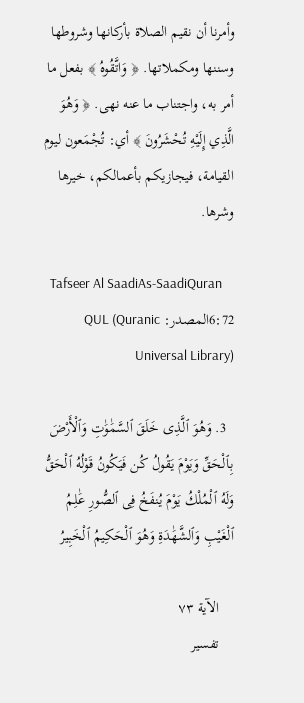وأمرنا أن نقيم الصلاة بأركانها وشروطها وسننها ومكملاتها. ﴿ وَاتَّقُوهُ ﴾ بفعل ما أمر به، واجتناب ما عنه نهى. ﴿ وَهُوَ الَّذِي إِلَيْهِ تُحْشَرُونَ ﴾ أي: تُجْمَعون ليوم القيامة، فيجازيكم بأعمالكم، خيرها وشرها.

    Tafseer Al SaadiAs-SaadiQuran 6:72المصدر: QUL (Quranic Universal Library)

  3. وَهُوَ ٱلَّذِى خَلَقَ ٱلسَّمَٰوَٰتِ وَٱلْأَرْضَ بِٱلْحَقِّ وَيَوْمَ يَقُولُ كُن فَيَكُونُ قَوْلُهُ ٱلْحَقُّ وَلَهُ ٱلْمُلْكُ يَوْمَ يُنفَخُ فِى ٱلصُّورِ عَٰلِمُ ٱلْغَيْبِ وَٱلشَّهَٰدَةِ وَهُوَ ٱلْحَكِيمُ ٱلْخَبِيرُ

    الآية ٧٣
    تفسير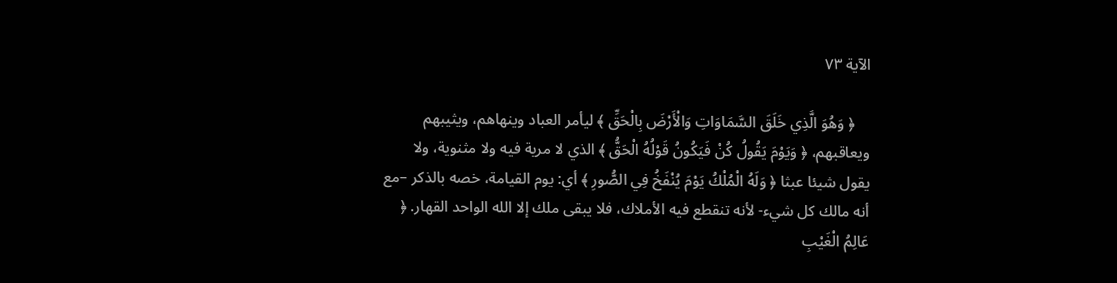الآية ٧٣

    ﴿ وَهُوَ الَّذِي خَلَقَ السَّمَاوَاتِ وَالْأَرْضَ بِالْحَقِّ ﴾ ليأمر العباد وينهاهم، ويثيبهم ويعاقبهم، ﴿ وَيَوْمَ يَقُولُ كُنْ فَيَكُونُ قَوْلُهُ الْحَقُّ ﴾ الذي لا مرية فيه ولا مثنوية، ولا يقول شيئا عبثا ﴿ وَلَهُ الْمُلْكُ يَوْمَ يُنْفَخُ فِي الصُّورِ ﴾ أي: يوم القيامة، خصه بالذكر –مع أنه مالك كل شيء- لأنه تنقطع فيه الأملاك، فلا يبقى ملك إلا الله الواحد القهار. ﴿ عَالِمُ الْغَيْبِ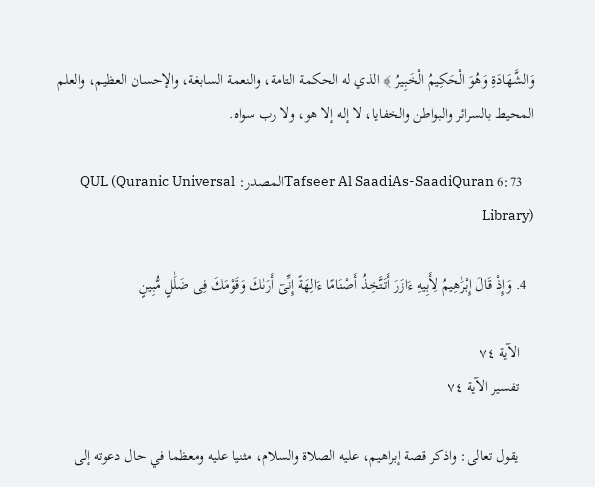وَالشَّهَادَةِ وَهُوَ الْحَكِيمُ الْخَبِيرُ ﴾ الذي له الحكمة التامة، والنعمة السابغة، والإحسان العظيم، والعلم المحيط بالسرائر والبواطن والخفايا، لا إله إلا هو، ولا رب سواه.

    Tafseer Al SaadiAs-SaadiQuran 6:73المصدر: QUL (Quranic Universal Library)

  4. وَإِذْ قَالَ إِبْرَٰهِيمُ لِأَبِيهِ ءَازَرَ أَتَتَّخِذُ أَصْنَامًا ءَالِهَةً إِنِّىٓ أَرَىٰكَ وَقَوْمَكَ فِى ضَلَٰلٍ مُّبِينٍ

    الآية ٧٤
    تفسير الآية ٧٤

    يقول تعالى: واذكر قصة إبراهيم، عليه الصلاة والسلام، مثنيا عليه ومعظما في حال دعوته إلى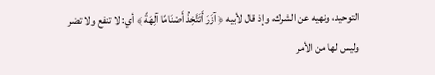التوحيد، ونهيه عن الشرك، وإذ قال لأبيه ﴿ آزَرَ أَتَتَّخِذُ أَصْنَامًا آلِهَةً ﴾ أي: لا تنفع ولا تضر وليس لها من الأمر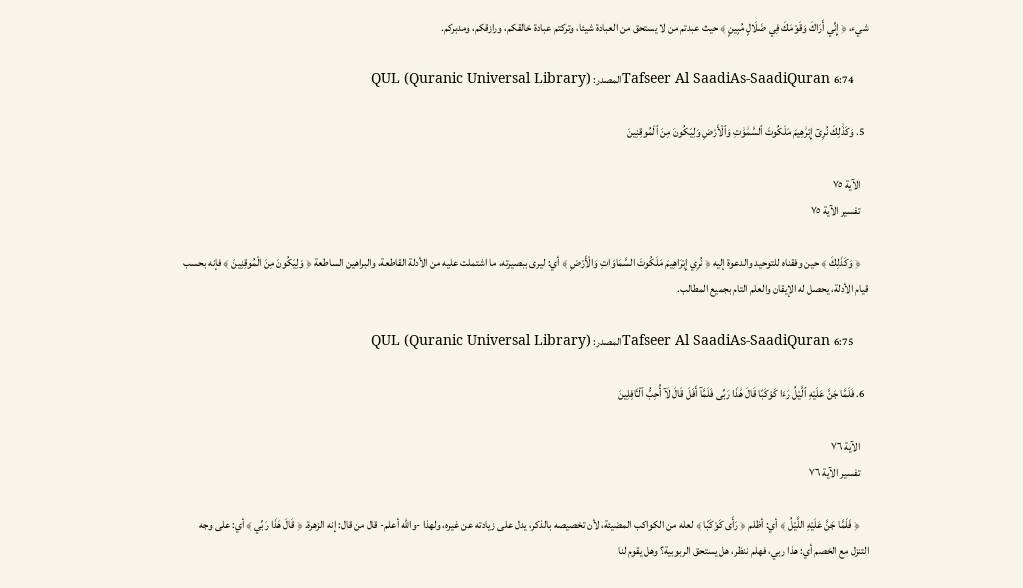شيء، ﴿ إِنِّي أَرَاكَ وَقَوْمَكَ فِي ضَلَالٍ مُبِينٍ ﴾ حيث عبدتم من لا يستحق من العبادة شيئا، وتركتم عبادة خالقكم، ورازقكم، ومدبركم.

    Tafseer Al SaadiAs-SaadiQuran 6:74المصدر: QUL (Quranic Universal Library)

  5. وَكَذَٰلِكَ نُرِىٓ إِبْرَٰهِيمَ مَلَكُوتَ ٱلسَّمَٰوَٰتِ وَٱلْأَرْضِ وَلِيَكُونَ مِنَ ٱلْمُوقِنِينَ

    الآية ٧٥
    تفسير الآية ٧٥

    ﴿ وَكَذَلِكَ ﴾ حين وفقناه للتوحيد والدعوة إليه ﴿ نُرِي إِبْرَاهِيمَ مَلَكُوتَ السَّمَاوَاتِ وَالْأَرْضِ ﴾ أي: ليرى ببصيرته، ما اشتملت عليه من الأدلة القاطعة، والبراهين الساطعة ﴿ وَلِيَكُونَ مِنَ الْمُوقِنِينَ ﴾ فإنه بحسب قيام الأدلة، يحصل له الإيقان والعلم التام بجميع المطالب.

    Tafseer Al SaadiAs-SaadiQuran 6:75المصدر: QUL (Quranic Universal Library)

  6. فَلَمَّا جَنَّ عَلَيْهِ ٱلَّيْلُ رَءَا كَوْكَبًا قَالَ هَٰذَا رَبِّى فَلَمَّآ أَفَلَ قَالَ لَآ أُحِبُّ ٱلْـَٔافِلِينَ

    الآية ٧٦
    تفسير الآية ٧٦

    ﴿ فَلَمَّا جَنَّ عَلَيْهِ اللَّيْلُ ﴾ أي: أظلم ﴿ رَأَى كَوْكَبًا ﴾ لعله من الكواكب المضيئة، لأن تخصيصه بالذكر، يدل على زيادته عن غيره، ولهذا -والله أعلم- قال من قال: إنه الزهرة. ﴿ قَالَ هَذَا رَبِّي ﴾ أي: على وجه التنزل مع الخصم أي: هذا ربي، فهلم ننظر، هل يستحق الربوبية؟ وهل يقوم لنا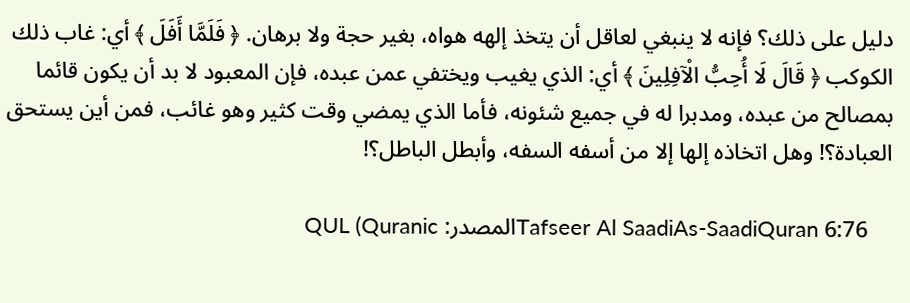دليل على ذلك؟ فإنه لا ينبغي لعاقل أن يتخذ إلهه هواه، بغير حجة ولا برهان. ﴿ فَلَمَّا أَفَلَ ﴾ أي: غاب ذلك الكوكب ﴿ قَالَ لَا أُحِبُّ الْآفِلِينَ ﴾ أي: الذي يغيب ويختفي عمن عبده، فإن المعبود لا بد أن يكون قائما بمصالح من عبده، ومدبرا له في جميع شئونه، فأما الذي يمضي وقت كثير وهو غائب، فمن أين يستحق العبادة؟! وهل اتخاذه إلها إلا من أسفه السفه، وأبطل الباطل؟!

    Tafseer Al SaadiAs-SaadiQuran 6:76المصدر: QUL (Quranic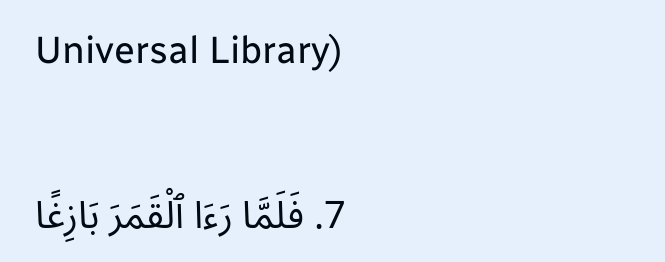Universal Library)

  7. فَلَمَّا رَءَا ٱلْقَمَرَ بَازِغًا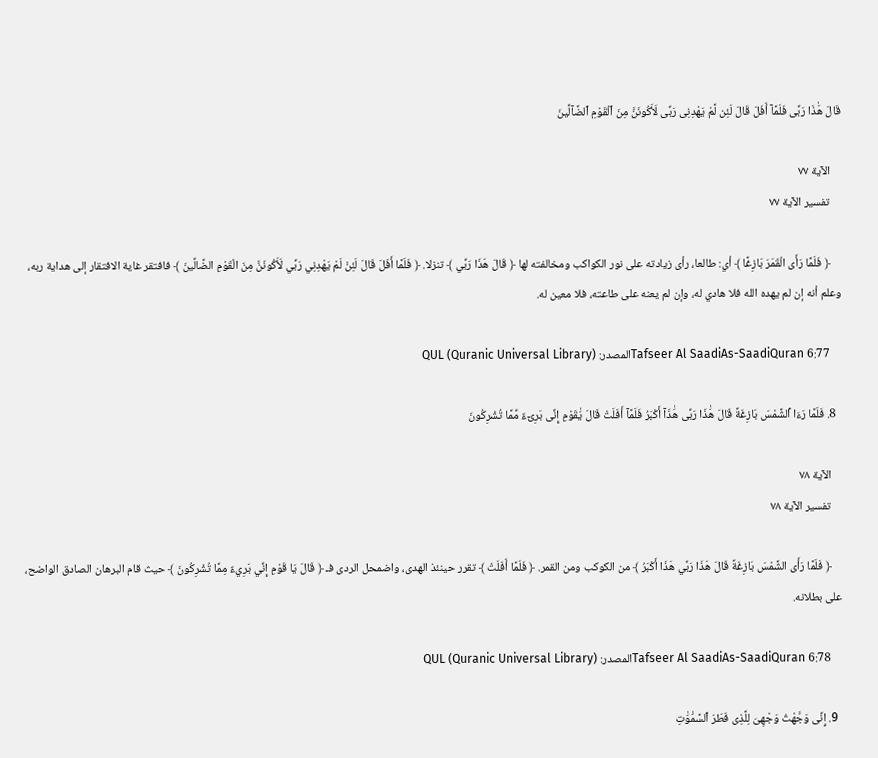قَالَ هَٰذَا رَبِّى فَلَمَّآ أَفَلَ قَالَ لَئِن لَّمْ يَهْدِنِى رَبِّى لَأَكُونَنَّ مِنَ ٱلْقَوْمِ ٱلضَّآلِّينَ

    الآية ٧٧
    تفسير الآية ٧٧

    ﴿ فَلَمَّا رَأَى الْقَمَرَ بَازِغًا ﴾ أي: طالعا، رأى زيادته على نور الكواكب ومخالفته لها ﴿ قَالَ هَذَا رَبِّي ﴾ تنزلا. ﴿ فَلَمَّا أَفَلَ قَالَ لَئِنْ لَمْ يَهْدِنِي رَبِّي لَأَكُونَنَّ مِنَ الْقَوْمِ الضَّالِّينَ ﴾ فافتقر غاية الافتقار إلى هداية ربه، وعلم أنه إن لم يهده الله فلا هادي له، وإن لم يعنه على طاعته، فلا معين له.

    Tafseer Al SaadiAs-SaadiQuran 6:77المصدر: QUL (Quranic Universal Library)

  8. فَلَمَّا رَءَا ٱلشَّمْسَ بَازِغَةً قَالَ هَٰذَا رَبِّى هَٰذَآ أَكْبَرُ فَلَمَّآ أَفَلَتْ قَالَ يَٰقَوْمِ إِنِّى بَرِىٓءٌ مِّمَّا تُشْرِكُونَ

    الآية ٧٨
    تفسير الآية ٧٨

    ﴿ فَلَمَّا رَأَى الشَّمْسَ بَازِغَةً قَالَ هَذَا رَبِّي هَذَا أَكْبَرُ ﴾ من الكوكب ومن القمر. ﴿ فَلَمَّا أَفَلَتْ ﴾ تقرر حينئذ الهدى، واضمحل الردى فـ ﴿ قَالَ يَا قَوْمِ إِنِّي بَرِيءٌ مِمَّا تُشْرِكُونَ ﴾ حيث قام البرهان الصادق الواضح، على بطلانه.

    Tafseer Al SaadiAs-SaadiQuran 6:78المصدر: QUL (Quranic Universal Library)

  9. إِنِّى وَجَّهْتُ وَجْهِىَ لِلَّذِى فَطَرَ ٱلسَّمَٰوَٰتِ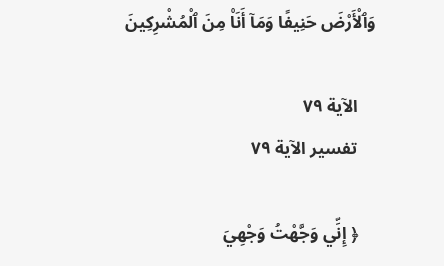وَٱلْأَرْضَ حَنِيفًا وَمَآ أَنَا۠ مِنَ ٱلْمُشْرِكِينَ

    الآية ٧٩
    تفسير الآية ٧٩

    ﴿ إِنِّي وَجَّهْتُ وَجْهِيَ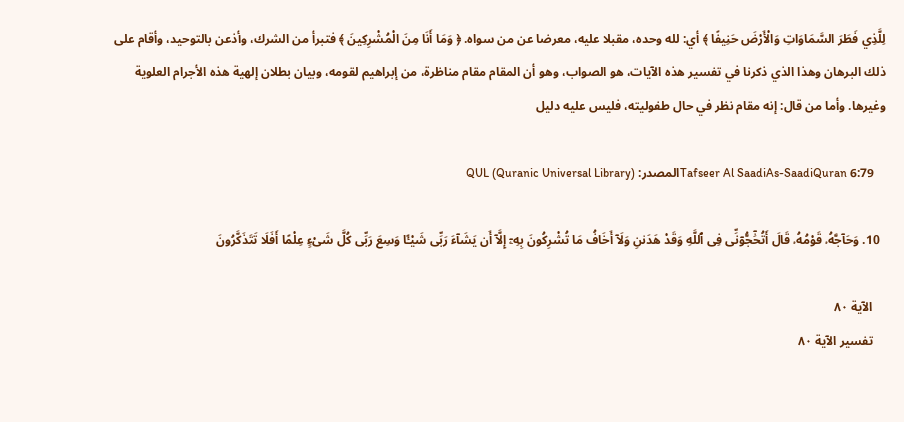لِلَّذِي فَطَرَ السَّمَاوَاتِ وَالْأَرْضَ حَنِيفًا ﴾ أي: لله وحده، مقبلا عليه، معرضا عن من سواه. ﴿ وَمَا أَنَا مِنَ الْمُشْرِكِينَ ﴾ فتبرأ من الشرك، وأذعن بالتوحيد، وأقام على ذلك البرهان وهذا الذي ذكرنا في تفسير هذه الآيات، هو الصواب، وهو أن المقام مقام مناظرة، من إبراهيم لقومه، وبيان بطلان إلهية هذه الأجرام العلوية وغيرها. وأما من قال: إنه مقام نظر في حال طفوليته، فليس عليه دليل

    Tafseer Al SaadiAs-SaadiQuran 6:79المصدر: QUL (Quranic Universal Library)

  10. وَحَآجَّهُۥ قَوْمُهُۥ قَالَ أَتُحَٰٓجُّوٓنِّى فِى ٱللَّهِ وَقَدْ هَدَىٰنِ وَلَآ أَخَافُ مَا تُشْرِكُونَ بِهِۦٓ إِلَّآ أَن يَشَآءَ رَبِّى شَيْـًٔا وَسِعَ رَبِّى كُلَّ شَىْءٍ عِلْمًا أَفَلَا تَتَذَكَّرُونَ

    الآية ٨٠
    تفسير الآية ٨٠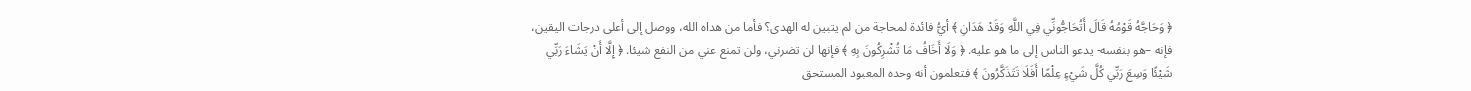﴿ وَحَاجَّهُ قَوْمُهُ قَالَ أَتُحَاجُّونِّي فِي اللَّهِ وَقَدْ هَدَانِ ﴾ أيُّ فائدة لمحاجة من لم يتبين له الهدى؟ فأما من هداه الله، ووصل إلى أعلى درجات اليقين، فإنه –هو بنفسه- يدعو الناس إلى ما هو عليه. ﴿ وَلَا أَخَافُ مَا تُشْرِكُونَ بِهِ ﴾ فإنها لن تضرني، ولن تمنع عني من النفع شيئا. ﴿ إِلَّا أَنْ يَشَاءَ رَبِّي شَيْئًا وَسِعَ رَبِّي كُلَّ شَيْءٍ عِلْمًا أَفَلَا تَتَذَكَّرُونَ ﴾ فتعلمون أنه وحده المعبود المستحق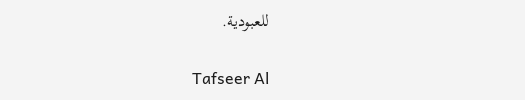للعبودية.

    Tafseer Al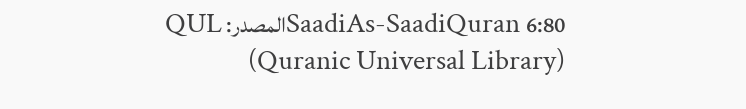SaadiAs-SaadiQuran 6:80المصدر: QUL (Quranic Universal Library)